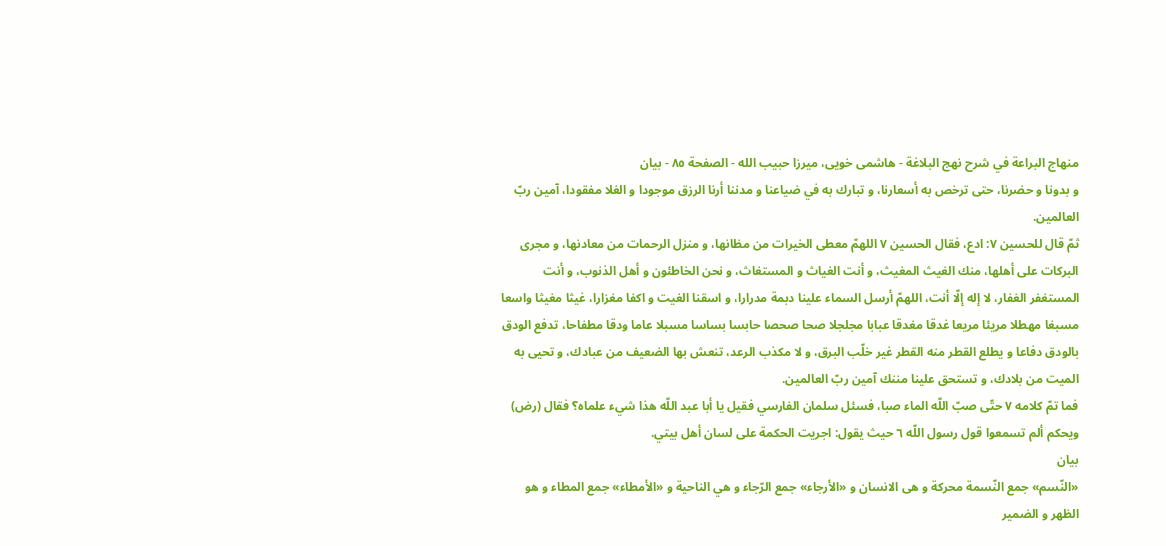منهاج البراعة في شرح نهج البلاغة - هاشمى خويى، ميرزا حبيب الله - الصفحة ٨٥ - بيان
و بدونا و حضرنا، حتى ترخص به أسعارنا، و تبارك به في ضياعنا و مدننا أرنا الرزق موجودا و الغلا مفقودا، آمين ربّ العالمين.
ثمّ قال للحسين ٧: ادع، فقال الحسين ٧ اللهمّ معطى الخيرات من مظانها، و منزل الرحمات من معادنها، و مجرى البركات على أهلها، منك الغيث المغيث، و أنت الغياث و المستغاث، و نحن الخاطئون و أهل الذنوب، و أنت المستغفر الغفار، لا إله إلّا أنت، اللهمّ أرسل السماء علينا دبمة مدرارا، و اسقنا الغيت و اكفا مغزارا، غيثا مغيثا واسعا مسبغا مهطلا مريئا مريعا غدقا مغدقا عبابا مجلجلا صحا صحصا حابسا بساسا مسبلا عاما ودقا مطفاحا، تدفع الودق بالودق دفاعا و يطلع القطر منه القطر غير خلّب البرق، و لا مكذب الرعد، تنعش بها الضعيف من عبادك، و تحيى به الميت من بلادك، و تستحق علينا مننك آمين ربّ العالمين.
فما تمّ كلامه ٧ حتّى صبّ اللّه الماء صبا، فسئل سلمان الفارسي فقيل يا أبا عبد اللّه هذا شيء علماه؟ فقال (رض) ويحكم ألم تسمعوا قول رسول اللّه ٦ حيث يقول: اجريت الحكمة على لسان أهل بيتي.
بيان
«النّسم» جمع النّسمة محركة و هى الانسان و «الأرجاء» جمع الرّجاء و هي الناحية و «الأمطاء» جمع المطاء و هو الظهر و الضمير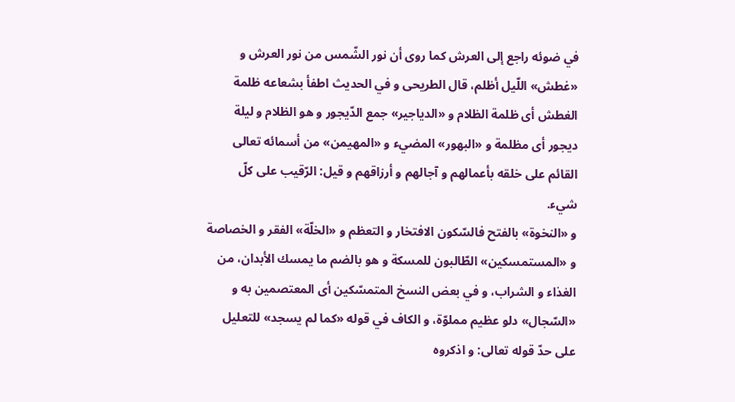في ضوئه راجع إلى العرش كما روى أن نور الشّمس من نور العرش و «غطش» اللّيل أظلم، قال الطريحى و في الحديث اطفأ بشعاعه ظلمة الغطش أى ظلمة الظلام و «الدياجير» جمع الدّيجور و هو الظلام و ليلة ديجور أى مظلمة و «البهور» المضيء و «المهيمن» من أسمائه تعالى القائم على خلقه بأعمالهم و آجالهم و أرزاقهم و قيل: الرّقيب على كلّ شيء.
و «النخوة» بالفتح فالسّكون الافتخار و التعظم و «الخلّة» الفقر و الخصاصة و «المستمسكين» الطّالبون للمسكة و هو بالضم ما يمسك الأبدان، من الغذاء و الشراب، و في بعض النسخ المتمسّكين أى المعتصمين به و «السّجال» دلو عظيم مملوّة، و الكاف في قوله «كما لم يسجد» للتعليل على حدّ قوله تعالى: و اذكروه